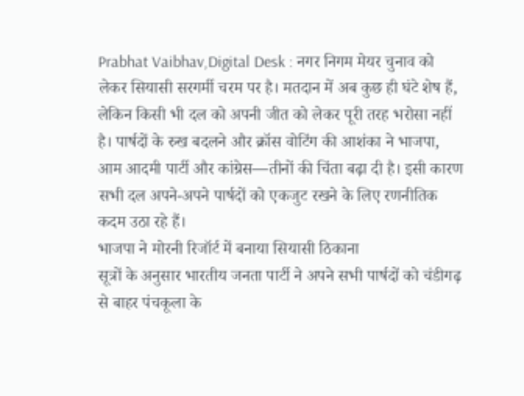Prabhat Vaibhav,Digital Desk : नगर निगम मेयर चुनाव को लेकर सियासी सरगर्मी चरम पर है। मतदान में अब कुछ ही घंटे शेष हैं, लेकिन किसी भी दल को अपनी जीत को लेकर पूरी तरह भरोसा नहीं है। पार्षदों के रुख बदलने और क्रॉस वोटिंग की आशंका ने भाजपा, आम आदमी पार्टी और कांग्रेस—तीनों की चिंता बढ़ा दी है। इसी कारण सभी दल अपने-अपने पार्षदों को एकजुट रखने के लिए रणनीतिक कदम उठा रहे हैं।
भाजपा ने मोरनी रिजॉर्ट में बनाया सियासी ठिकाना
सूत्रों के अनुसार भारतीय जनता पार्टी ने अपने सभी पार्षदों को चंडीगढ़ से बाहर पंचकूला के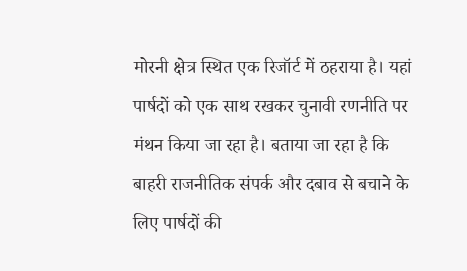मोरनी क्षेत्र स्थित एक रिजॉर्ट में ठहराया है। यहां पार्षदों को एक साथ रखकर चुनावी रणनीति पर मंथन किया जा रहा है। बताया जा रहा है कि बाहरी राजनीतिक संपर्क और दबाव से बचाने के लिए पार्षदों की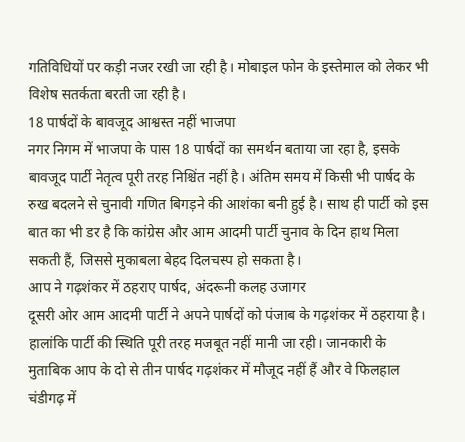गतिविधियों पर कड़ी नजर रखी जा रही है। मोबाइल फोन के इस्तेमाल को लेकर भी विशेष सतर्कता बरती जा रही है।
18 पार्षदों के बावजूद आश्वस्त नहीं भाजपा
नगर निगम में भाजपा के पास 18 पार्षदों का समर्थन बताया जा रहा है, इसके बावजूद पार्टी नेतृत्व पूरी तरह निश्चिंत नहीं है। अंतिम समय में किसी भी पार्षद के रुख बदलने से चुनावी गणित बिगड़ने की आशंका बनी हुई है। साथ ही पार्टी को इस बात का भी डर है कि कांग्रेस और आम आदमी पार्टी चुनाव के दिन हाथ मिला सकती हैं, जिससे मुकाबला बेहद दिलचस्प हो सकता है।
आप ने गढ़शंकर में ठहराए पार्षद, अंदरूनी कलह उजागर
दूसरी ओर आम आदमी पार्टी ने अपने पार्षदों को पंजाब के गढ़शंकर में ठहराया है। हालांकि पार्टी की स्थिति पूरी तरह मजबूत नहीं मानी जा रही। जानकारी के मुताबिक आप के दो से तीन पार्षद गढ़शंकर में मौजूद नहीं हैं और वे फिलहाल चंडीगढ़ में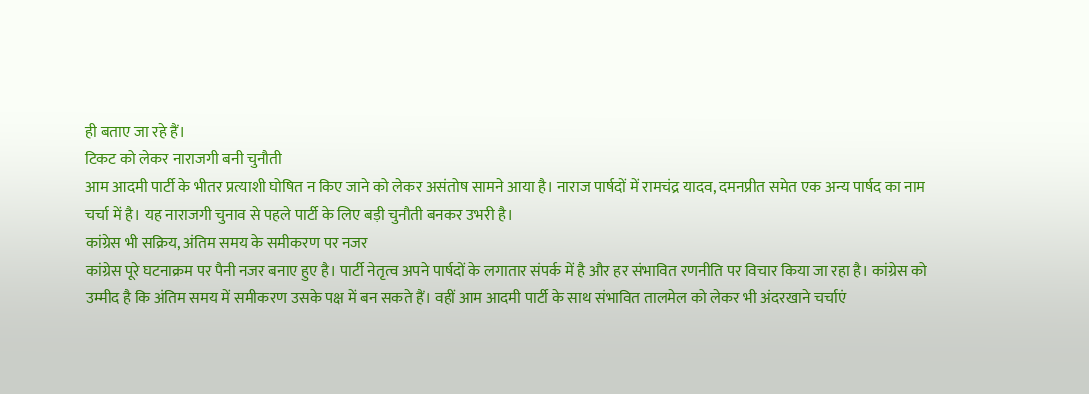ही बताए जा रहे हैं।
टिकट को लेकर नाराजगी बनी चुनौती
आम आदमी पार्टी के भीतर प्रत्याशी घोषित न किए जाने को लेकर असंतोष सामने आया है। नाराज पार्षदों में रामचंद्र यादव, दमनप्रीत समेत एक अन्य पार्षद का नाम चर्चा में है। यह नाराजगी चुनाव से पहले पार्टी के लिए बड़ी चुनौती बनकर उभरी है।
कांग्रेस भी सक्रिय, अंतिम समय के समीकरण पर नजर
कांग्रेस पूरे घटनाक्रम पर पैनी नजर बनाए हुए है। पार्टी नेतृत्व अपने पार्षदों के लगातार संपर्क में है और हर संभावित रणनीति पर विचार किया जा रहा है। कांग्रेस को उम्मीद है कि अंतिम समय में समीकरण उसके पक्ष में बन सकते हैं। वहीं आम आदमी पार्टी के साथ संभावित तालमेल को लेकर भी अंदरखाने चर्चाएं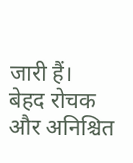जारी हैं।
बेहद रोचक और अनिश्चित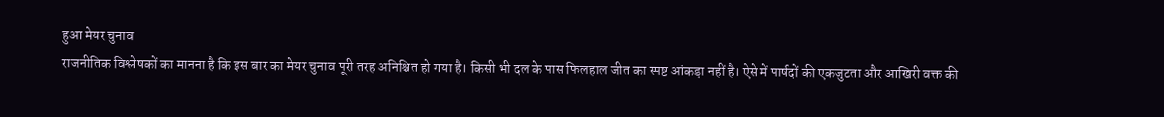हुआ मेयर चुनाव
राजनीतिक विश्लेषकों का मानना है कि इस बार का मेयर चुनाव पूरी तरह अनिश्चित हो गया है। किसी भी दल के पास फिलहाल जीत का स्पष्ट आंकड़ा नहीं है। ऐसे में पार्षदों की एकजुटता और आखिरी वक्त की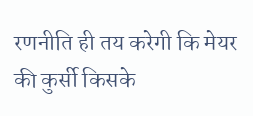रणनीति ही तय करेगी कि मेयर की कुर्सी किसके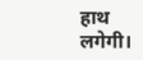हाथ लगेगी।